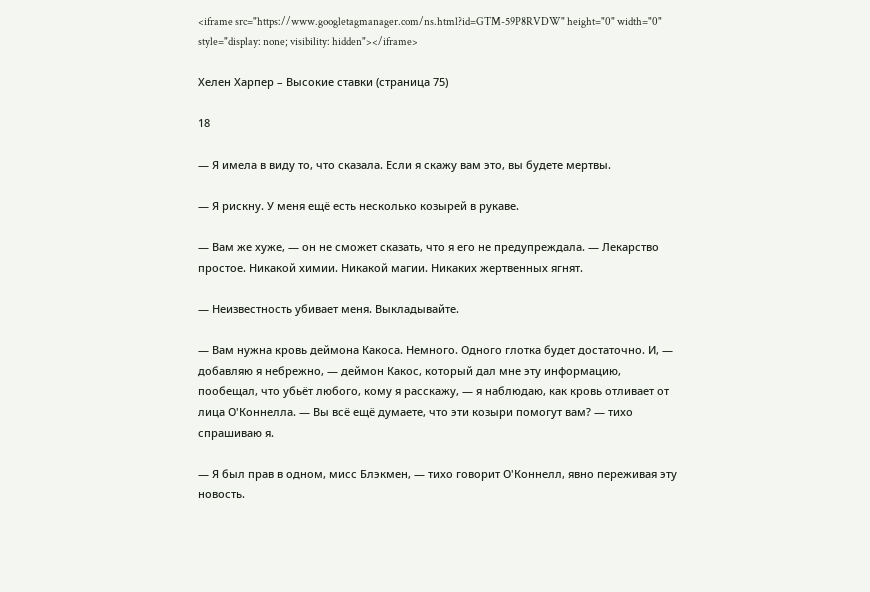<iframe src="https://www.googletagmanager.com/ns.html?id=GTM-59P8RVDW" height="0" width="0" style="display: none; visibility: hidden"></iframe>

Хелен Харпер – Высокие ставки (страница 75)

18

— Я имела в виду то, что сказала. Если я скажу вам это, вы будете мертвы.

— Я рискну. У меня ещё есть несколько козырей в рукаве.

— Вам же хуже, — он не сможет сказать, что я его не предупреждала. — Лекарство простое. Никакой химии. Никакой магии. Никаких жертвенных ягнят.

— Неизвестность убивает меня. Выкладывайте.

— Вам нужна кровь деймона Какоса. Немного. Одного глотка будет достаточно. И, — добавляю я небрежно, — деймон Какос, который дал мне эту информацию, пообещал, что убьёт любого, кому я расскажу, — я наблюдаю, как кровь отливает от лица О'Коннелла. — Вы всё ещё думаете, что эти козыри помогут вам? — тихо спрашиваю я.

— Я был прав в одном, мисс Блэкмен, — тихо говорит О'Коннелл, явно переживая эту новость.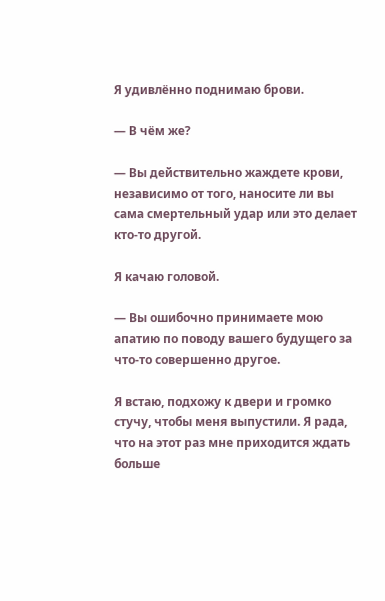Я удивлённо поднимаю брови.

— В чём же?

— Вы действительно жаждете крови, независимо от того, наносите ли вы сама смертельный удар или это делает кто-то другой.

Я качаю головой.

— Вы ошибочно принимаете мою апатию по поводу вашего будущего за что-то совершенно другое.

Я встаю, подхожу к двери и громко стучу, чтобы меня выпустили. Я рада, что на этот раз мне приходится ждать больше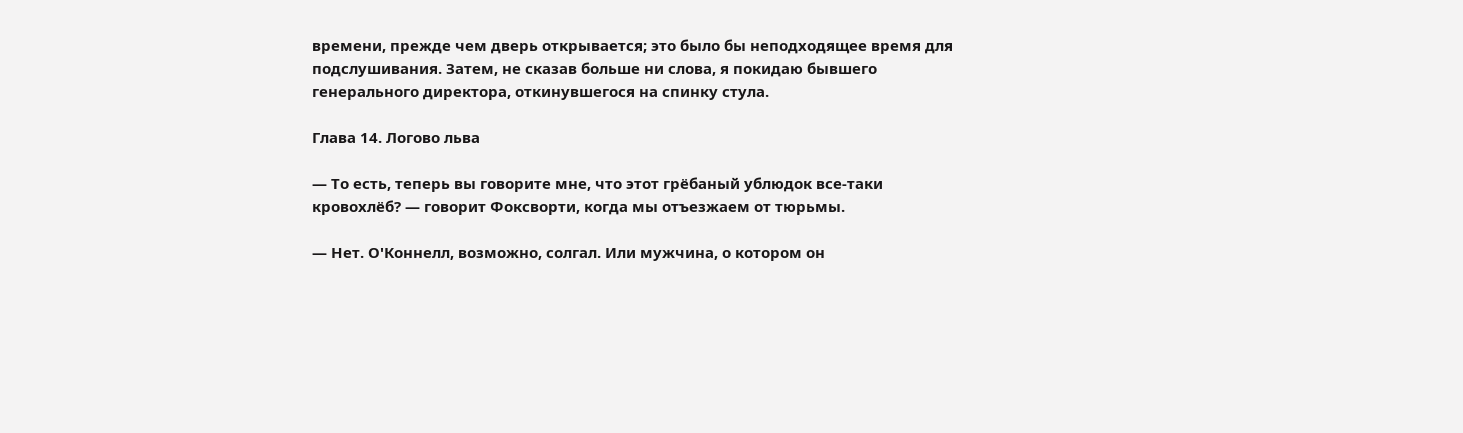времени, прежде чем дверь открывается; это было бы неподходящее время для подслушивания. Затем, не сказав больше ни слова, я покидаю бывшего генерального директора, откинувшегося на спинку стула.

Глава 14. Логово льва

— То есть, теперь вы говорите мне, что этот грёбаный ублюдок все-таки кровохлёб? — говорит Фоксворти, когда мы отъезжаем от тюрьмы.

— Нет. О'Коннелл, возможно, солгал. Или мужчина, о котором он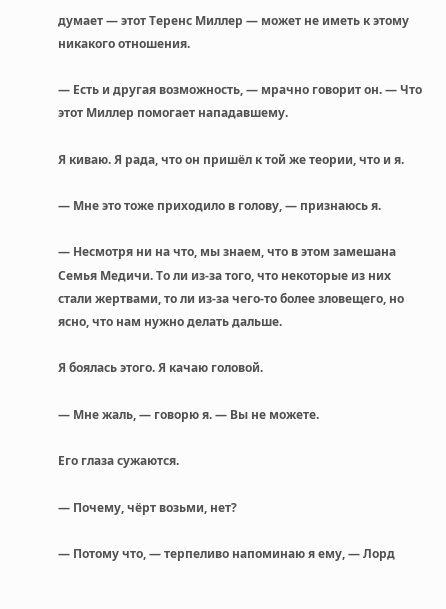думает — этот Теренс Миллер — может не иметь к этому никакого отношения.

— Есть и другая возможность, — мрачно говорит он. — Что этот Миллер помогает нападавшему.

Я киваю. Я рада, что он пришёл к той же теории, что и я.

— Мне это тоже приходило в голову, — признаюсь я.

— Несмотря ни на что, мы знаем, что в этом замешана Семья Медичи. То ли из-за того, что некоторые из них стали жертвами, то ли из-за чего-то более зловещего, но ясно, что нам нужно делать дальше.

Я боялась этого. Я качаю головой.

— Мне жаль, — говорю я. — Вы не можете.

Его глаза сужаются.

— Почему, чёрт возьми, нет?

— Потому что, — терпеливо напоминаю я ему, — Лорд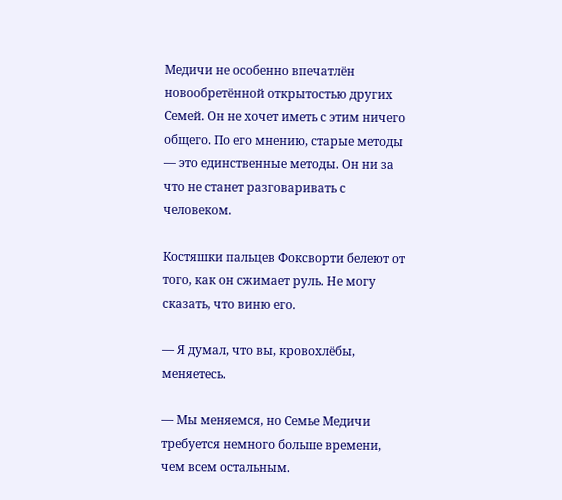Медичи не особенно впечатлён новообретённой открытостью других Семей. Он не хочет иметь с этим ничего общего. По его мнению, старые методы — это единственные методы. Он ни за что не станет разговаривать с человеком.

Костяшки пальцев Фоксворти белеют от того, как он сжимает руль. Не могу сказать, что виню его.

— Я думал, что вы, кровохлёбы, меняетесь.

— Мы меняемся, но Семье Медичи требуется немного больше времени, чем всем остальным.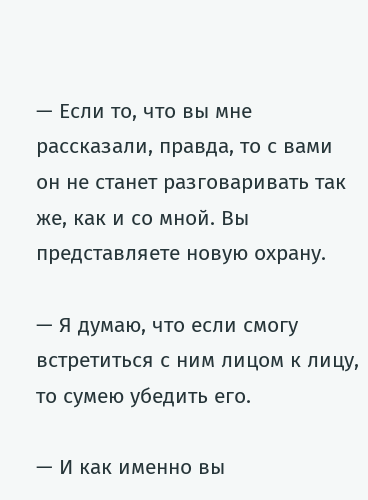— Если то, что вы мне рассказали, правда, то с вами он не станет разговаривать так же, как и со мной. Вы представляете новую охрану.

— Я думаю, что если смогу встретиться с ним лицом к лицу, то сумею убедить его.

— И как именно вы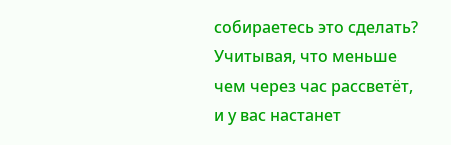собираетесь это сделать? Учитывая, что меньше чем через час рассветёт, и у вас настанет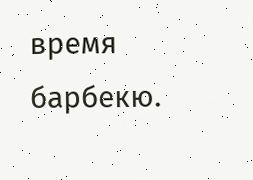время барбекю.